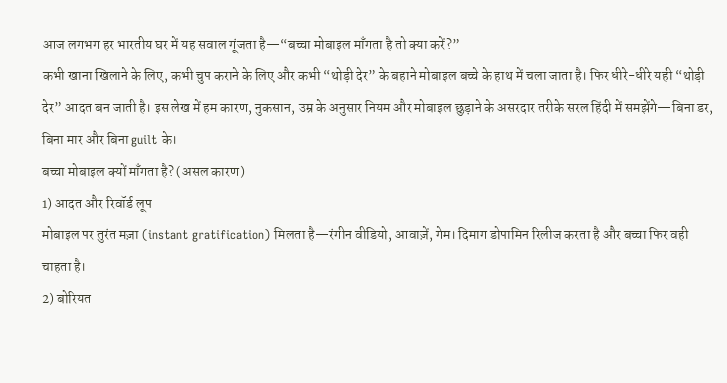आज लगभग हर भारतीय घर में यह सवाल गूंजता है—“बच्चा मोबाइल माँगता है तो क्या करें?”
कभी खाना खिलाने के लिए, कभी चुप कराने के लिए और कभी “थोड़ी देर” के बहाने मोबाइल बच्चे के हाथ में चला जाता है। फिर धीरे-धीरे यही “थोड़ी देर” आदत बन जाती है। इस लेख में हम कारण, नुकसान, उम्र के अनुसार नियम और मोबाइल छुड़ाने के असरदार तरीके सरल हिंदी में समझेंगे—बिना डर, बिना मार और बिना guilt के।
बच्चा मोबाइल क्यों माँगता है? (असल कारण)
1) आदत और रिवॉर्ड लूप
मोबाइल पर तुरंत मज़ा (instant gratification) मिलता है—रंगीन वीडियो, आवाज़ें, गेम। दिमाग डोपामिन रिलीज करता है और बच्चा फिर वही चाहता है।
2) बोरियत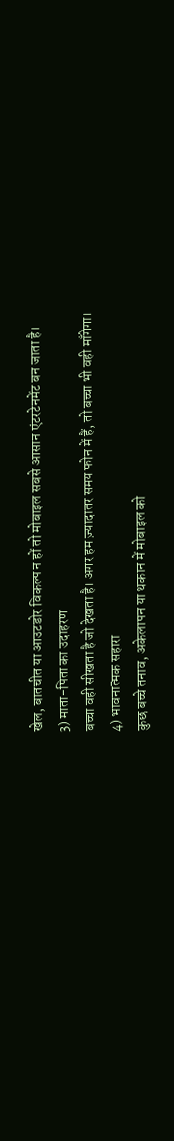खेल, बातचीत या आउटडोर विकल्प न हों तो मोबाइल सबसे आसान एंटरटेनमेंट बन जाता है।
3) माता-पिता का उदाहरण
बच्चा वही सीखता है जो देखता है। अगर हम ज़्यादातर समय फोन में हैं, तो बच्चा भी वही माँगेगा।
4) भावनात्मक सहारा
कुछ बच्चे तनाव, अकेलापन या थकान में मोबाइल को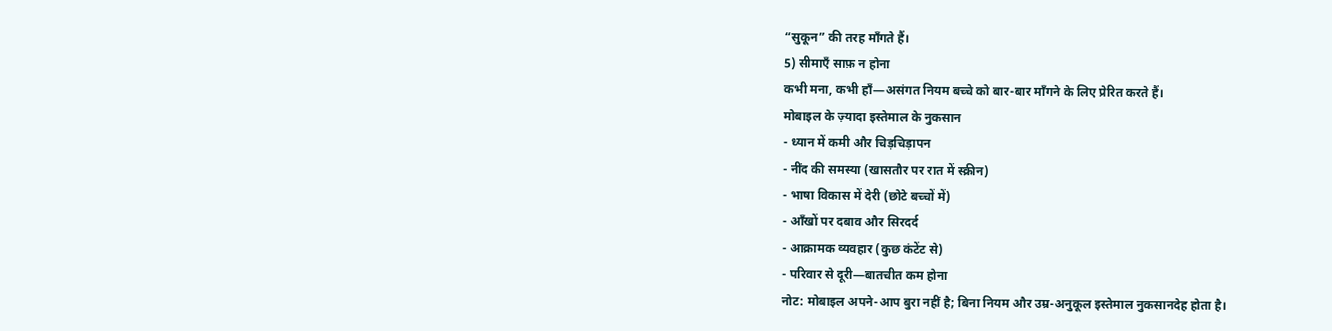“सुकून” की तरह माँगते हैं।
5) सीमाएँ साफ़ न होना
कभी मना, कभी हाँ—असंगत नियम बच्चे को बार-बार माँगने के लिए प्रेरित करते हैं।
मोबाइल के ज़्यादा इस्तेमाल के नुकसान
- ध्यान में कमी और चिड़चिड़ापन
- नींद की समस्या (खासतौर पर रात में स्क्रीन)
- भाषा विकास में देरी (छोटे बच्चों में)
- आँखों पर दबाव और सिरदर्द
- आक्रामक व्यवहार (कुछ कंटेंट से)
- परिवार से दूरी—बातचीत कम होना
नोट: मोबाइल अपने-आप बुरा नहीं है; बिना नियम और उम्र-अनुकूल इस्तेमाल नुकसानदेह होता है।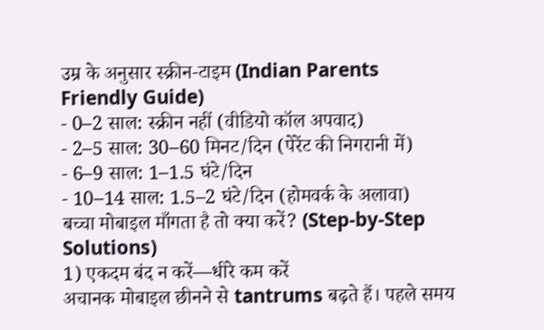उम्र के अनुसार स्क्रीन-टाइम (Indian Parents Friendly Guide)
- 0–2 साल: स्क्रीन नहीं (वीडियो कॉल अपवाद)
- 2–5 साल: 30–60 मिनट/दिन (पेरेंट की निगरानी में)
- 6–9 साल: 1–1.5 घंटे/दिन
- 10–14 साल: 1.5–2 घंटे/दिन (होमवर्क के अलावा)
बच्चा मोबाइल माँगता है तो क्या करें? (Step-by-Step Solutions)
1) एकदम बंद न करें—धीरे कम करें
अचानक मोबाइल छीनने से tantrums बढ़ते हैं। पहले समय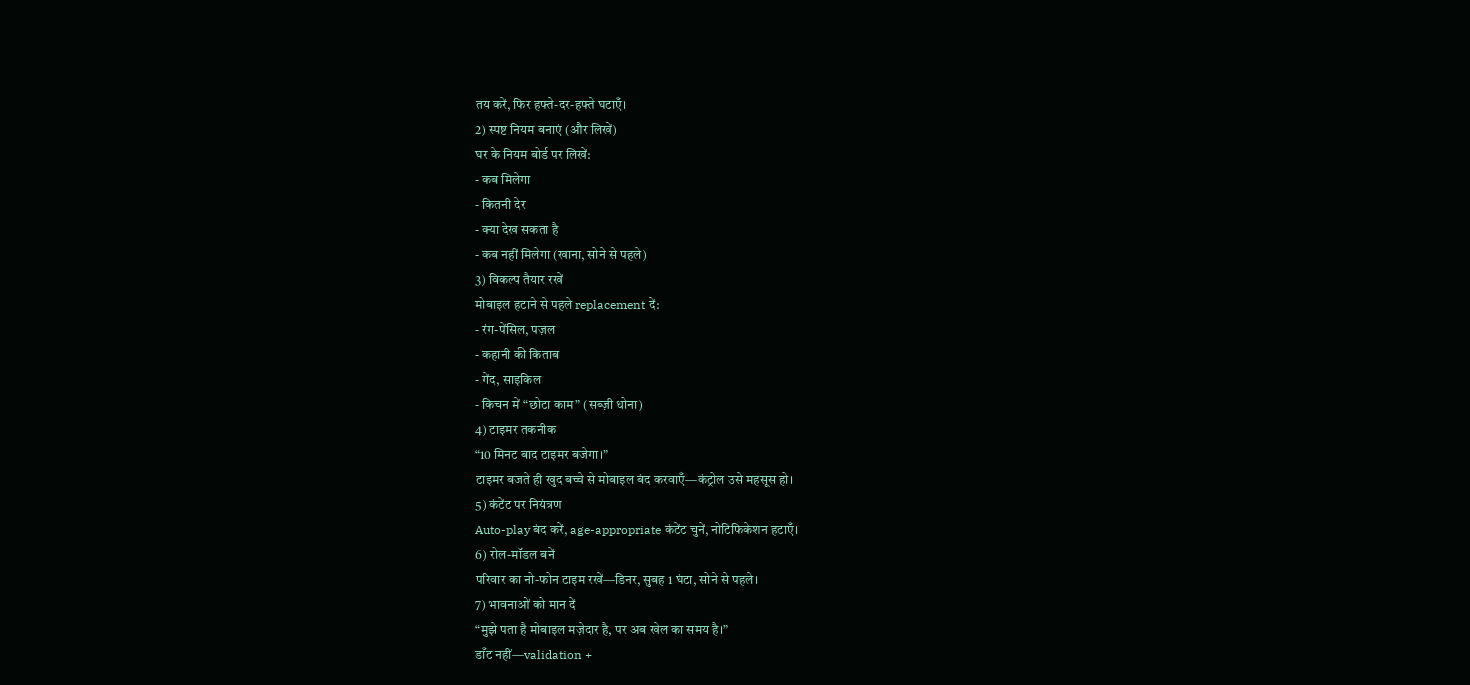तय करें, फिर हफ्ते-दर-हफ्ते घटाएँ।
2) स्पष्ट नियम बनाएं (और लिखें)
घर के नियम बोर्ड पर लिखें:
- कब मिलेगा
- कितनी देर
- क्या देख सकता है
- कब नहीं मिलेगा (खाना, सोने से पहले)
3) विकल्प तैयार रखें
मोबाइल हटाने से पहले replacement दें:
- रंग-पेंसिल, पज़ल
- कहानी की किताब
- गेंद, साइकिल
- किचन में “छोटा काम” (सब्ज़ी धोना)
4) टाइमर तकनीक
“10 मिनट बाद टाइमर बजेगा।”
टाइमर बजते ही खुद बच्चे से मोबाइल बंद करवाएँ—कंट्रोल उसे महसूस हो।
5) कंटेंट पर नियंत्रण
Auto-play बंद करें, age-appropriate कंटेंट चुनें, नोटिफिकेशन हटाएँ।
6) रोल-मॉडल बनें
परिवार का नो-फोन टाइम रखें—डिनर, सुबह 1 घंटा, सोने से पहले।
7) भावनाओं को मान दें
“मुझे पता है मोबाइल मज़ेदार है, पर अब खेल का समय है।”
डाँट नहीं—validation +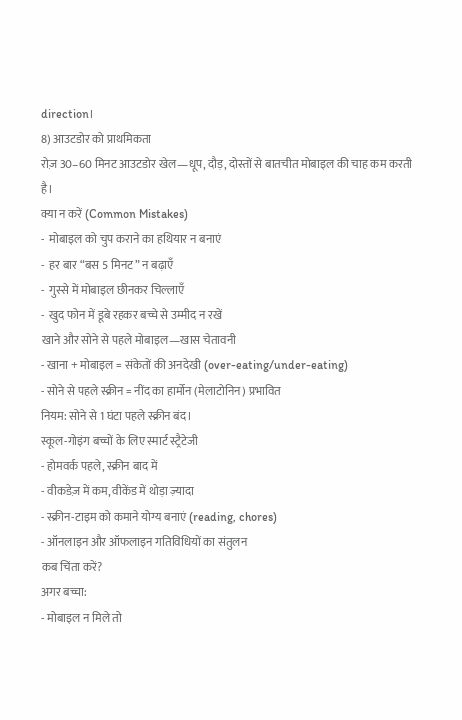direction।
8) आउटडोर को प्राथमिकता
रोज़ 30–60 मिनट आउटडोर खेल—धूप, दौड़, दोस्तों से बातचीत मोबाइल की चाह कम करती है।
क्या न करें (Common Mistakes)
-  मोबाइल को चुप कराने का हथियार न बनाएं
-  हर बार “बस 5 मिनट” न बढ़ाएँ
-  गुस्से में मोबाइल छीनकर चिल्लाएँ
-  खुद फोन में डूबे रहकर बच्चे से उम्मीद न रखें
खाने और सोने से पहले मोबाइल—खास चेतावनी
- खाना + मोबाइल = संकेतों की अनदेखी (over-eating/under-eating)
- सोने से पहले स्क्रीन = नींद का हार्मोन (मेलाटोनिन) प्रभावित
नियम: सोने से 1 घंटा पहले स्क्रीन बंद।
स्कूल-गोइंग बच्चों के लिए स्मार्ट स्ट्रैटेजी
- होमवर्क पहले, स्क्रीन बाद में
- वीकडेज़ में कम, वीकेंड में थोड़ा ज़्यादा
- स्क्रीन-टाइम को कमाने योग्य बनाएं (reading, chores)
- ऑनलाइन और ऑफलाइन गतिविधियों का संतुलन
कब चिंता करें?
अगर बच्चा:
- मोबाइल न मिले तो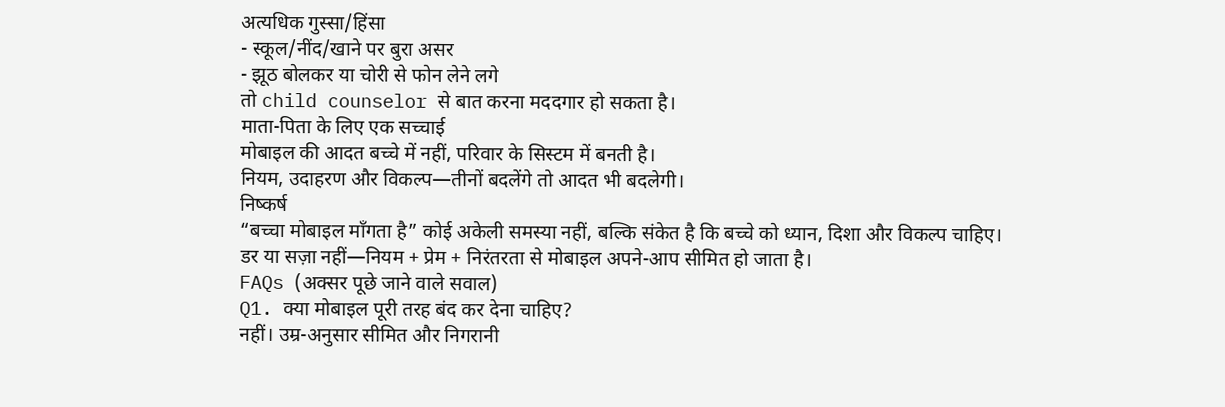अत्यधिक गुस्सा/हिंसा
- स्कूल/नींद/खाने पर बुरा असर
- झूठ बोलकर या चोरी से फोन लेने लगे
तो child counselor से बात करना मददगार हो सकता है।
माता-पिता के लिए एक सच्चाई
मोबाइल की आदत बच्चे में नहीं, परिवार के सिस्टम में बनती है।
नियम, उदाहरण और विकल्प—तीनों बदलेंगे तो आदत भी बदलेगी।
निष्कर्ष
“बच्चा मोबाइल माँगता है” कोई अकेली समस्या नहीं, बल्कि संकेत है कि बच्चे को ध्यान, दिशा और विकल्प चाहिए।
डर या सज़ा नहीं—नियम + प्रेम + निरंतरता से मोबाइल अपने-आप सीमित हो जाता है।
FAQs (अक्सर पूछे जाने वाले सवाल)
Q1. क्या मोबाइल पूरी तरह बंद कर देना चाहिए?
नहीं। उम्र-अनुसार सीमित और निगरानी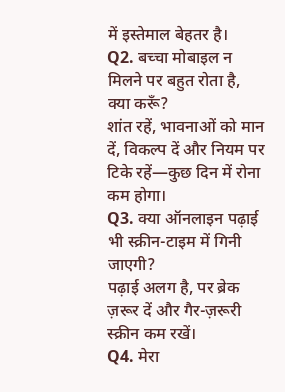में इस्तेमाल बेहतर है।
Q2. बच्चा मोबाइल न मिलने पर बहुत रोता है, क्या करूँ?
शांत रहें, भावनाओं को मान दें, विकल्प दें और नियम पर टिके रहें—कुछ दिन में रोना कम होगा।
Q3. क्या ऑनलाइन पढ़ाई भी स्क्रीन-टाइम में गिनी जाएगी?
पढ़ाई अलग है, पर ब्रेक ज़रूर दें और गैर-ज़रूरी स्क्रीन कम रखें।
Q4. मेरा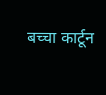बच्चा कार्टून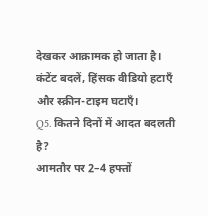देखकर आक्रामक हो जाता है।
कंटेंट बदलें, हिंसक वीडियो हटाएँ और स्क्रीन-टाइम घटाएँ।
Q5. कितने दिनों में आदत बदलती है?
आमतौर पर 2–4 हफ्तों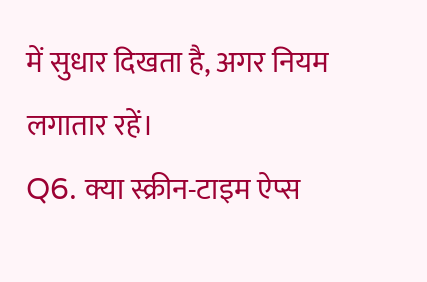में सुधार दिखता है, अगर नियम लगातार रहें।
Q6. क्या स्क्रीन-टाइम ऐप्स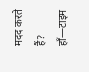मदद करते हैं?
हाँ—टाइम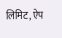लिमिट, ऐप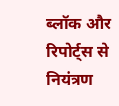ब्लॉक और रिपोर्ट्स से नियंत्रण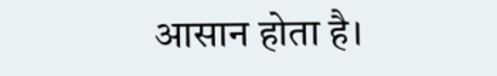आसान होता है।